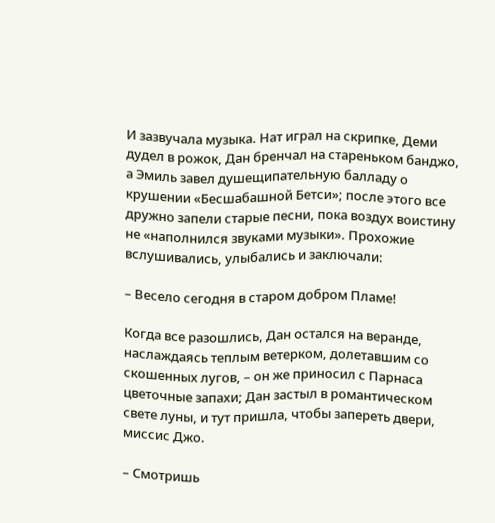И зазвучала музыка. Нат играл на скрипке, Деми дудел в рожок, Дан бренчал на стареньком банджо, а Эмиль завел душещипательную балладу о крушении «Бесшабашной Бетси»; после этого все дружно запели старые песни, пока воздух воистину не «наполнился звуками музыки». Прохожие вслушивались, улыбались и заключали:

– Весело сегодня в старом добром Пламе!

Когда все разошлись, Дан остался на веранде, наслаждаясь теплым ветерком, долетавшим со скошенных лугов, – он же приносил с Парнаса цветочные запахи; Дан застыл в романтическом свете луны, и тут пришла, чтобы запереть двери, миссис Джо.

– Смотришь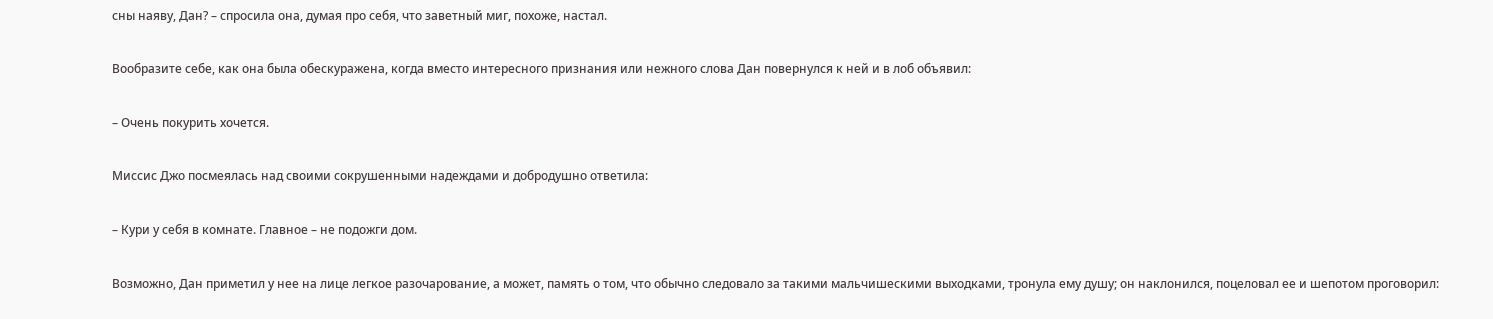сны наяву, Дан? – спросила она, думая про себя, что заветный миг, похоже, настал.

Вообразите себе, как она была обескуражена, когда вместо интересного признания или нежного слова Дан повернулся к ней и в лоб объявил:

– Очень покурить хочется.

Миссис Джо посмеялась над своими сокрушенными надеждами и добродушно ответила:

– Кури у себя в комнате. Главное – не подожги дом.

Возможно, Дан приметил у нее на лице легкое разочарование, а может, память о том, что обычно следовало за такими мальчишескими выходками, тронула ему душу; он наклонился, поцеловал ее и шепотом проговорил: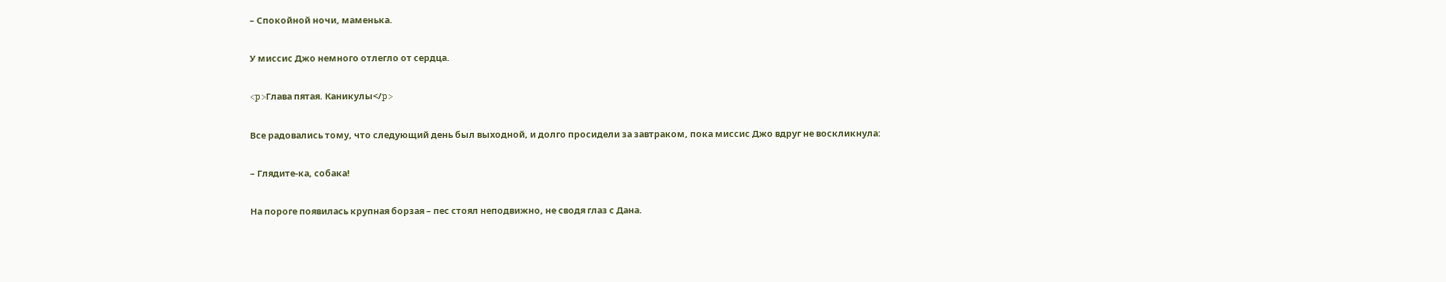– Спокойной ночи, маменька.

У миссис Джо немного отлегло от сердца.

<p>Глава пятая. Каникулы</p>

Все радовались тому, что следующий день был выходной, и долго просидели за завтраком, пока миссис Джо вдруг не воскликнула:

– Глядите-ка, собака!

На пороге появилась крупная борзая – пес стоял неподвижно, не сводя глаз с Дана.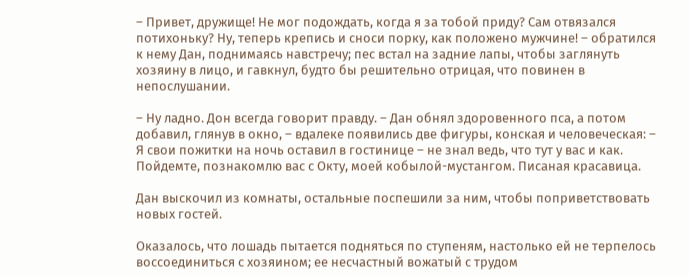– Привет, дружище! Не мог подождать, когда я за тобой приду? Сам отвязался потихоньку? Ну, теперь крепись и сноси порку, как положено мужчине! – обратился к нему Дан, поднимаясь навстречу; пес встал на задние лапы, чтобы заглянуть хозяину в лицо, и гавкнул, будто бы решительно отрицая, что повинен в непослушании.

– Ну ладно. Дон всегда говорит правду. – Дан обнял здоровенного пса, а потом добавил, глянув в окно, – вдалеке появились две фигуры, конская и человеческая: – Я свои пожитки на ночь оставил в гостинице – не знал ведь, что тут у вас и как. Пойдемте, познакомлю вас с Окту, моей кобылой-мустангом. Писаная красавица.

Дан выскочил из комнаты, остальные поспешили за ним, чтобы поприветствовать новых гостей.

Оказалось, что лошадь пытается подняться по ступеням, настолько ей не терпелось воссоединиться с хозяином; ее несчастный вожатый с трудом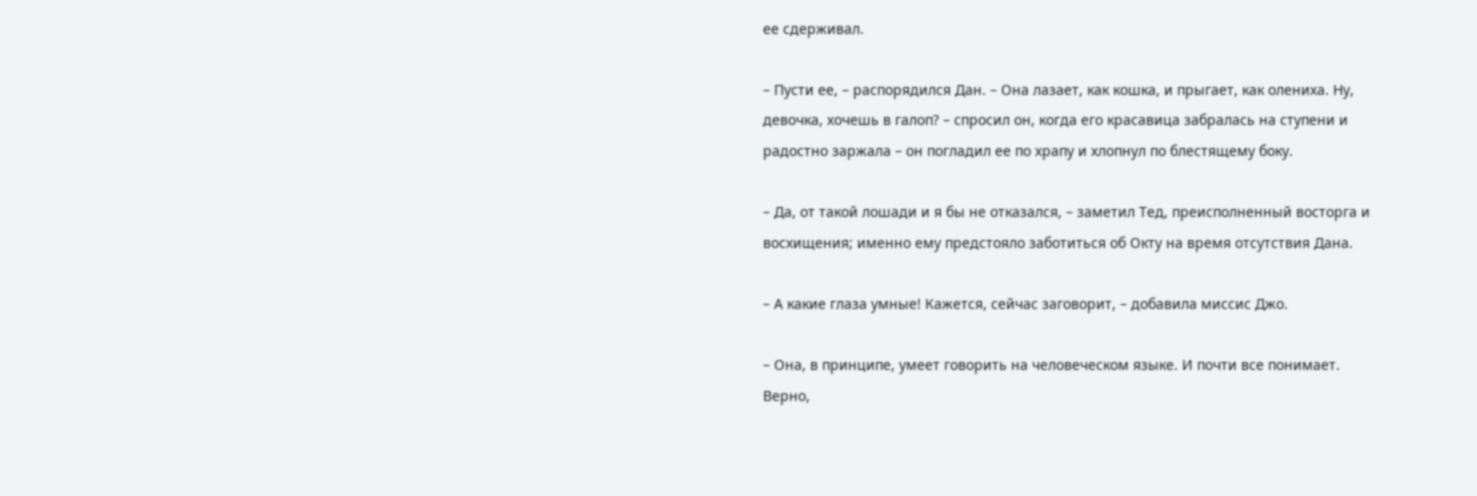ее сдерживал.

– Пусти ее, – распорядился Дан. – Она лазает, как кошка, и прыгает, как олениха. Ну, девочка, хочешь в галоп? – спросил он, когда его красавица забралась на ступени и радостно заржала – он погладил ее по храпу и хлопнул по блестящему боку.

– Да, от такой лошади и я бы не отказался, – заметил Тед, преисполненный восторга и восхищения; именно ему предстояло заботиться об Окту на время отсутствия Дана.

– А какие глаза умные! Кажется, сейчас заговорит, – добавила миссис Джо.

– Она, в принципе, умеет говорить на человеческом языке. И почти все понимает. Верно,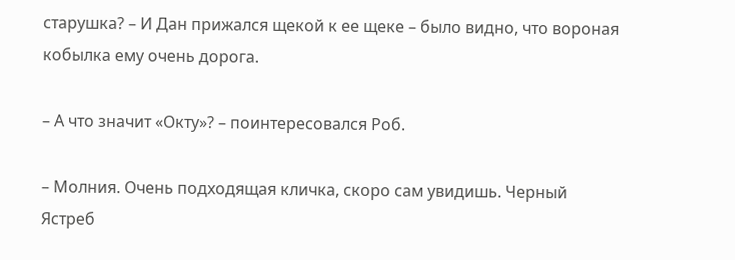старушка? – И Дан прижался щекой к ее щеке – было видно, что вороная кобылка ему очень дорога.

– А что значит «Окту»? – поинтересовался Роб.

– Молния. Очень подходящая кличка, скоро сам увидишь. Черный Ястреб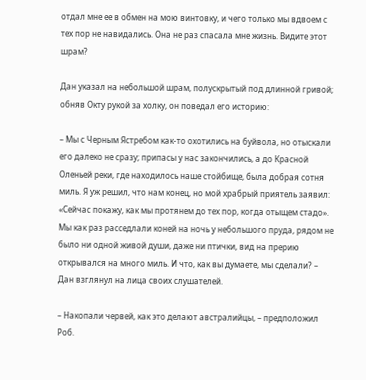отдал мне ее в обмен на мою винтовку, и чего только мы вдвоем с тех пор не навидались. Она не раз спасала мне жизнь. Видите этот шрам?

Дан указал на небольшой шрам, полускрытый под длинной гривой; обняв Окту рукой за холку, он поведал его историю:

– Мы с Черным Ястребом как-то охотились на буйвола, но отыскали его далеко не сразу; припасы у нас закончились, а до Красной Оленьей реки, где находилось наше стойбище, была добрая сотня миль. Я уж решил, что нам конец, но мой храбрый приятель заявил: «Сейчас покажу, как мы протянем до тех пор, когда отыщем стадо». Мы как раз расседлали коней на ночь у небольшого пруда, рядом не было ни одной живой души, даже ни птички, вид на прерию открывался на много миль. И что, как вы думаете, мы сделали? – Дан взглянул на лица своих слушателей.

– Накопали червей, как это делают австралийцы, – предположил Роб.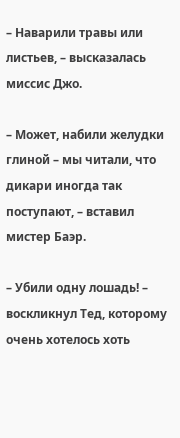– Наварили травы или листьев, – высказалась миссис Джо.

– Может, набили желудки глиной – мы читали, что дикари иногда так поступают, – вставил мистер Баэр.

– Убили одну лошадь! – воскликнул Тед, которому очень хотелось хоть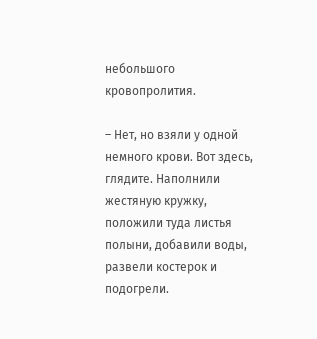небольшого кровопролития.

– Нет, но взяли у одной немного крови. Вот здесь, глядите. Наполнили жестяную кружку, положили туда листья полыни, добавили воды, развели костерок и подогрели.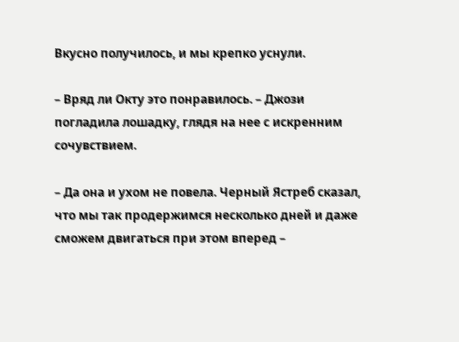Вкусно получилось, и мы крепко уснули.

– Вряд ли Окту это понравилось. – Джози погладила лошадку, глядя на нее с искренним сочувствием.

– Да она и ухом не повела. Черный Ястреб сказал, что мы так продержимся несколько дней и даже сможем двигаться при этом вперед –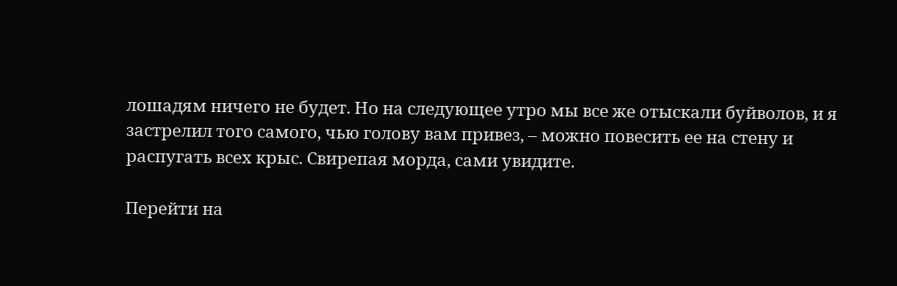лошадям ничего не будет. Но на следующее утро мы все же отыскали буйволов, и я застрелил того самого, чью голову вам привез, – можно повесить ее на стену и распугать всех крыс. Свирепая морда, сами увидите.

Перейти на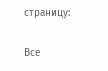страницу:

Все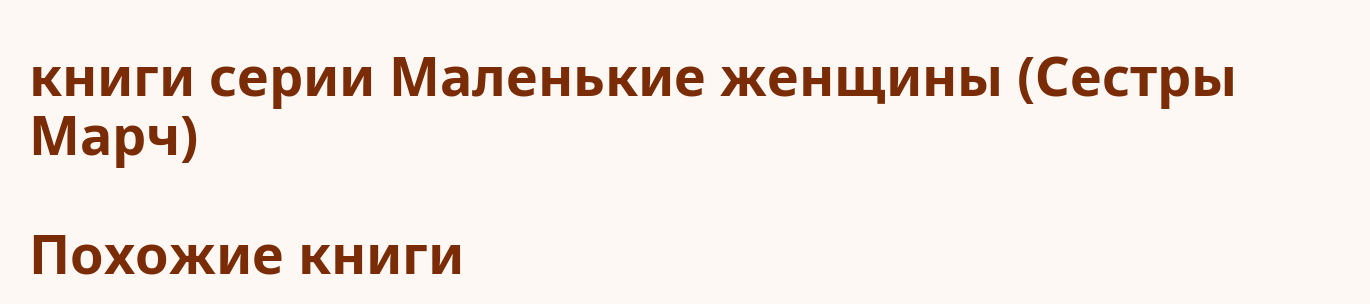книги серии Маленькие женщины (Сестры Марч)

Похожие книги